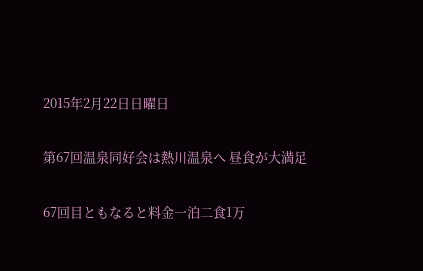2015年2月22日日曜日

第67回温泉同好会は熱川温泉へ 昼食が大満足

67回目ともなると料金一泊二食1万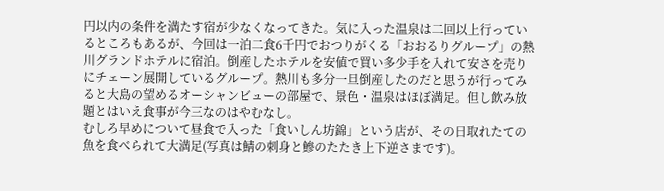円以内の条件を満たす宿が少なくなってきた。気に入った温泉は二回以上行っているところもあるが、今回は一泊二食6千円でおつりがくる「おおるりグループ」の熱川グランドホテルに宿泊。倒産したホテルを安値で買い多少手を入れて安さを売りにチェーン展開しているグループ。熱川も多分一旦倒産したのだと思うが行ってみると大島の望めるオーシャンビューの部屋で、景色・温泉はほぼ満足。但し飲み放題とはいえ食事が今三なのはやむなし。
むしろ早めについて昼食で入った「食いしん坊錦」という店が、その日取れたての魚を食べられて大満足(写真は鯖の刺身と鰺のたたき上下逆さまです)。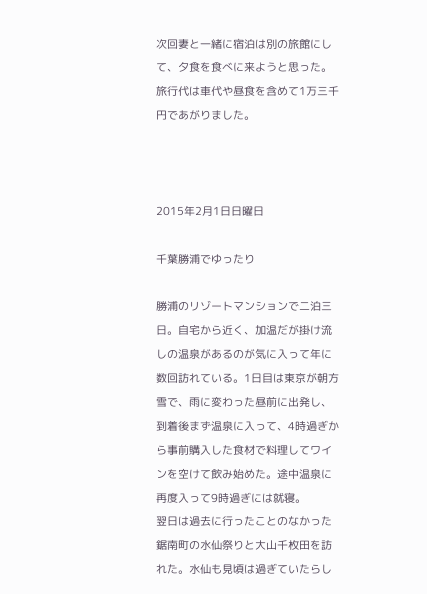次回妻と一緒に宿泊は別の旅館にして、夕食を食べに来ようと思った。旅行代は車代や昼食を含めて1万三千円であがりました。



2015年2月1日日曜日

千葉勝浦でゆったり

勝浦のリゾートマンションで二泊三日。自宅から近く、加温だが掛け流しの温泉があるのが気に入って年に数回訪れている。1日目は東京が朝方雪で、雨に変わった昼前に出発し、到着後まず温泉に入って、4時過ぎから事前購入した食材で料理してワインを空けて飲み始めた。途中温泉に再度入って9時過ぎには就寝。
翌日は過去に行ったことのなかった鋸南町の水仙祭りと大山千枚田を訪れた。水仙も見頃は過ぎていたらし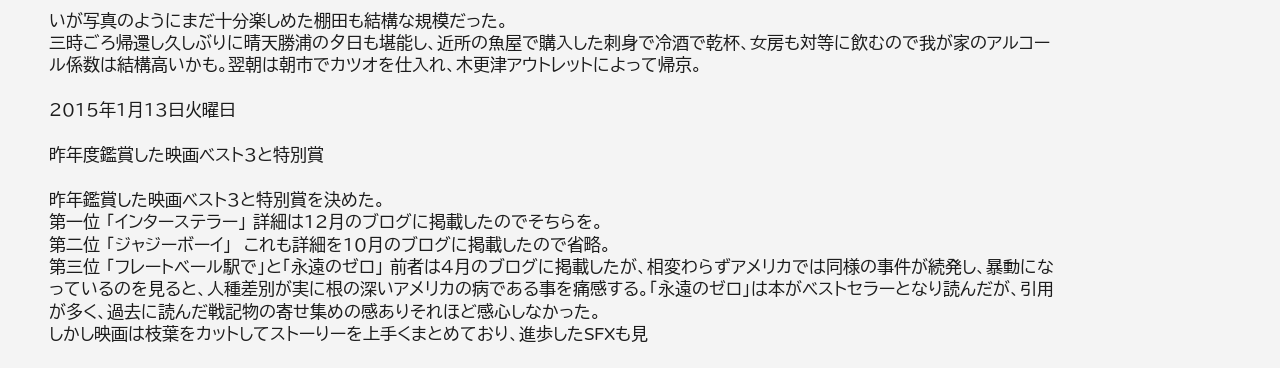いが写真のようにまだ十分楽しめた棚田も結構な規模だった。
三時ごろ帰還し久しぶりに晴天勝浦の夕日も堪能し、近所の魚屋で購入した刺身で冷酒で乾杯、女房も対等に飲むので我が家のアルコール係数は結構高いかも。翌朝は朝市でカツオを仕入れ、木更津アウトレットによって帰京。

2015年1月13日火曜日

昨年度鑑賞した映画ベスト3と特別賞

昨年鑑賞した映画ベスト3と特別賞を決めた。
第一位 「インターステラー」 詳細は12月のブログに掲載したのでそちらを。
第二位 「ジャジーボーイ」  これも詳細を10月のブログに掲載したので省略。
第三位 「フレートベール駅で」と「永遠のゼロ」 前者は4月のブログに掲載したが、相変わらずアメリカでは同様の事件が続発し、暴動になっているのを見ると、人種差別が実に根の深いアメリカの病である事を痛感する。「永遠のゼロ」は本がベストセラーとなり読んだが、引用が多く、過去に読んだ戦記物の寄せ集めの感ありそれほど感心しなかった。
しかし映画は枝葉をカットしてストーりーを上手くまとめており、進歩したSFXも見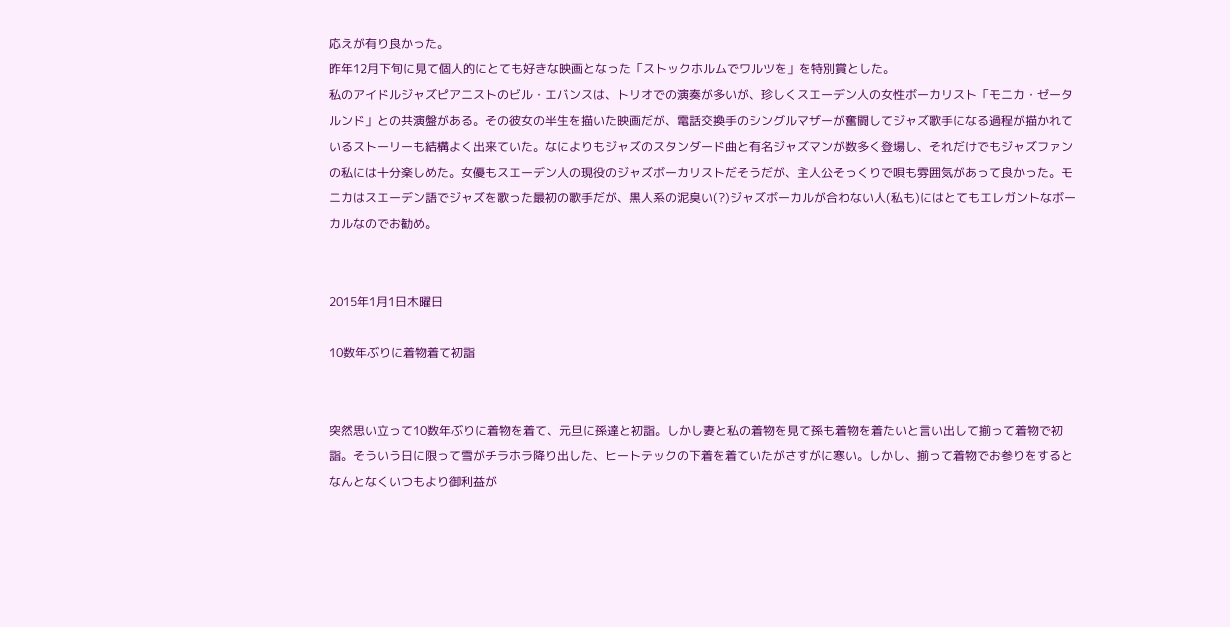応えが有り良かった。
昨年12月下旬に見て個人的にとても好きな映画となった「ストックホルムでワルツを」を特別賞とした。
私のアイドルジャズピアニストのビル・エバンスは、トリオでの演奏が多いが、珍しくスエーデン人の女性ボーカリスト「モニカ・ゼータルンド」との共演盤がある。その彼女の半生を描いた映画だが、電話交換手のシングルマザーが奮闘してジャズ歌手になる過程が描かれているストーリーも結構よく出来ていた。なによりもジャズのスタンダード曲と有名ジャズマンが数多く登場し、それだけでもジャズファンの私には十分楽しめた。女優もスエーデン人の現役のジャズボーカリストだそうだが、主人公そっくりで唄も雰囲気があって良かった。モニカはスエーデン語でジャズを歌った最初の歌手だが、黒人系の泥臭い(?)ジャズボーカルが合わない人(私も)にはとてもエレガントなボーカルなのでお勧め。


2015年1月1日木曜日

10数年ぶりに着物着て初詣


突然思い立って10数年ぶりに着物を着て、元旦に孫達と初詣。しかし妻と私の着物を見て孫も着物を着たいと言い出して揃って着物で初詣。そういう日に限って雪がチラホラ降り出した、ヒートテックの下着を着ていたがさすがに寒い。しかし、揃って着物でお参りをするとなんとなくいつもより御利益が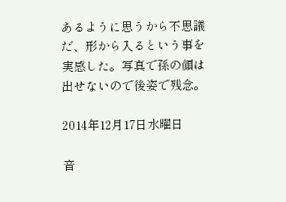あるように思うから不思議だ、形から入るという事を実感した。写真で孫の顔は出せないので後姿で残念。

2014年12月17日水曜日

音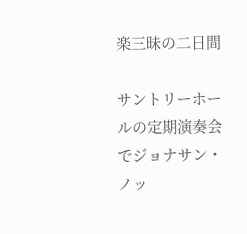楽三昧の二日間

サントリーホールの定期演奏会でジョナサン・ノッ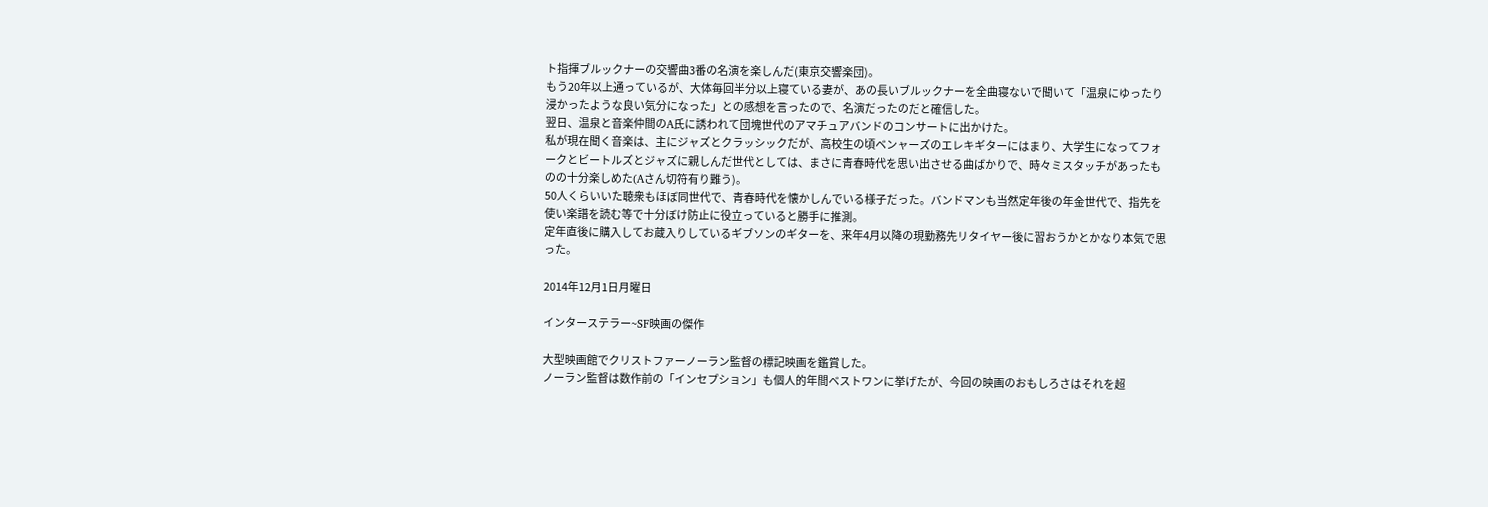ト指揮ブルックナーの交響曲3番の名演を楽しんだ(東京交響楽団)。
もう20年以上通っているが、大体毎回半分以上寝ている妻が、あの長いブルックナーを全曲寝ないで聞いて「温泉にゆったり浸かったような良い気分になった」との感想を言ったので、名演だったのだと確信した。
翌日、温泉と音楽仲間のA氏に誘われて団塊世代のアマチュアバンドのコンサートに出かけた。
私が現在聞く音楽は、主にジャズとクラッシックだが、高校生の頃ベンャーズのエレキギターにはまり、大学生になってフォークとビートルズとジャズに親しんだ世代としては、まさに青春時代を思い出させる曲ばかりで、時々ミスタッチがあったものの十分楽しめた(Aさん切符有り難う)。
50人くらいいた聴衆もほぼ同世代で、青春時代を懐かしんでいる様子だった。バンドマンも当然定年後の年金世代で、指先を使い楽譜を読む等で十分ぼけ防止に役立っていると勝手に推測。
定年直後に購入してお蔵入りしているギブソンのギターを、来年4月以降の現勤務先リタイヤー後に習おうかとかなり本気で思った。

2014年12月1日月曜日

インターステラー~SF映画の傑作

大型映画館でクリストファーノーラン監督の標記映画を鑑賞した。
ノーラン監督は数作前の「インセプション」も個人的年間ベストワンに挙げたが、今回の映画のおもしろさはそれを超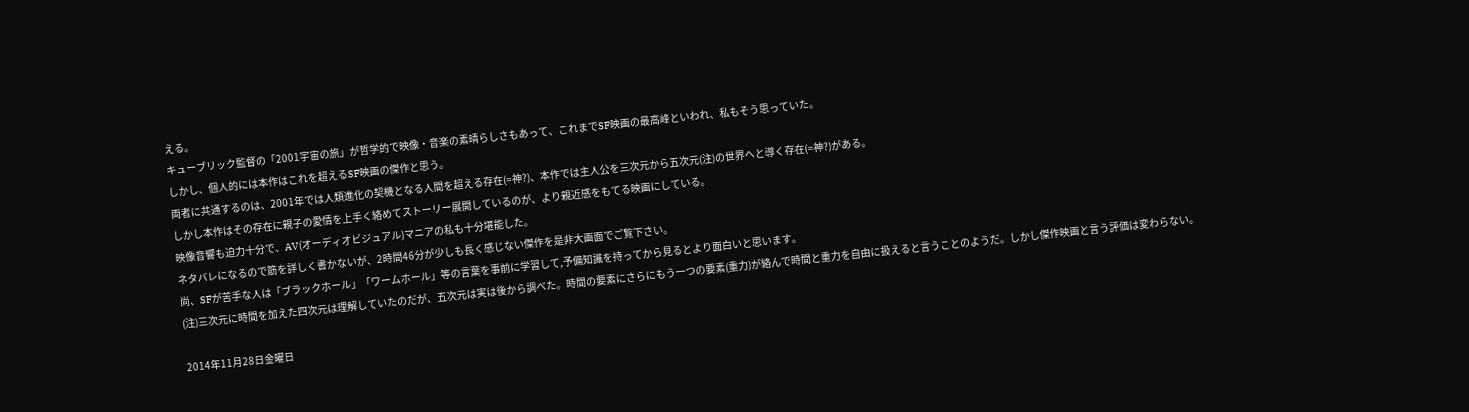える。
キューブリック監督の「2001宇宙の旅」が哲学的で映像・音楽の素晴らしさもあって、これまでSF映画の最高峰といわれ、私もそう思っていた。
しかし、個人的には本作はこれを超えるSF映画の傑作と思う。
両者に共通するのは、2001年では人類進化の契機となる人間を超える存在(=神?)、本作では主人公を三次元から五次元(注)の世界へと導く存在(=神?)がある。
しかし本作はその存在に親子の愛情を上手く絡めてストーリー展開しているのが、より親近感をもてる映画にしている。
映像音響も迫力十分で、AV(オーディオビジュアル)マニアの私も十分堪能した。
ネタバレになるので筋を詳しく書かないが、2時間46分が少しも長く感じない傑作を是非大画面でご覧下さい。
尚、SFが苦手な人は「ブラックホール」「ワームホール」等の言葉を事前に学習して,予備知識を持ってから見るとより面白いと思います。
(注)三次元に時間を加えた四次元は理解していたのだが、五次元は実は後から調べた。時間の要素にさらにもう一つの要素(重力)が絡んで時間と重力を自由に扱えると言うことのようだ。しかし傑作映画と言う評価は変わらない。

2014年11月28日金曜日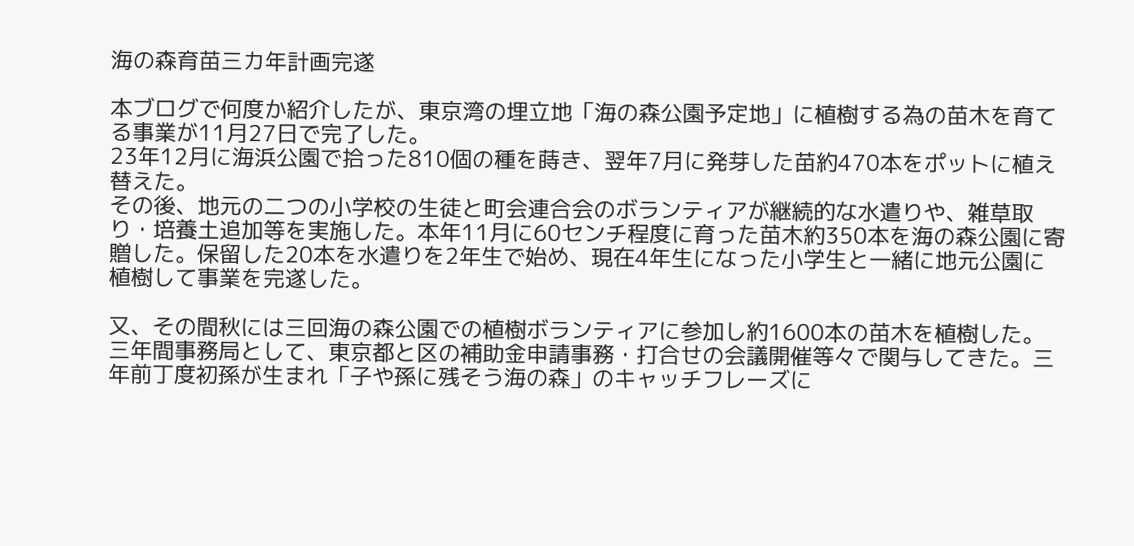海の森育苗三カ年計画完遂

本ブログで何度か紹介したが、東京湾の埋立地「海の森公園予定地」に植樹する為の苗木を育てる事業が11月27日で完了した。
23年12月に海浜公園で拾った810個の種を蒔き、翌年7月に発芽した苗約470本をポットに植え替えた。
その後、地元の二つの小学校の生徒と町会連合会のボランティアが継続的な水遣りや、雑草取り・培養土追加等を実施した。本年11月に60センチ程度に育った苗木約350本を海の森公園に寄贈した。保留した20本を水遣りを2年生で始め、現在4年生になった小学生と一緒に地元公園に植樹して事業を完遂した。

又、その間秋には三回海の森公園での植樹ボランティアに参加し約1600本の苗木を植樹した。
三年間事務局として、東京都と区の補助金申請事務・打合せの会議開催等々で関与してきた。三年前丁度初孫が生まれ「子や孫に残そう海の森」のキャッチフレーズに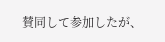賛同して参加したが、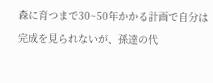森に育つまで30~50年かかる計画で自分は完成を見られないが、孫達の代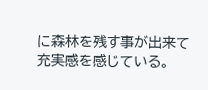に森林を残す事が出来て充実感を感じている。